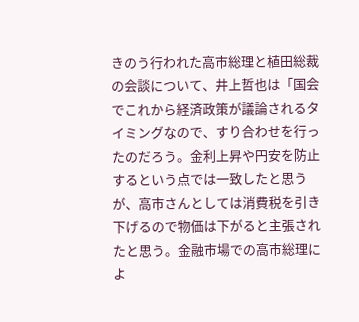きのう行われた高市総理と植田総裁の会談について、井上哲也は「国会でこれから経済政策が議論されるタイミングなので、すり合わせを行ったのだろう。金利上昇や円安を防止するという点では一致したと思うが、高市さんとしては消費税を引き下げるので物価は下がると主張されたと思う。金融市場での高市総理によ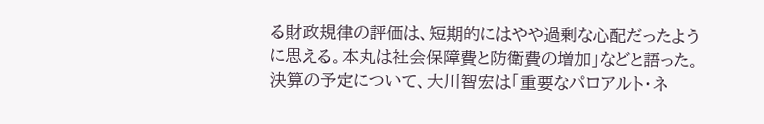る財政規律の評価は、短期的にはやや過剰な心配だったように思える。本丸は社会保障費と防衛費の増加」などと語った。決算の予定について、大川智宏は「重要なパロアルト・ネ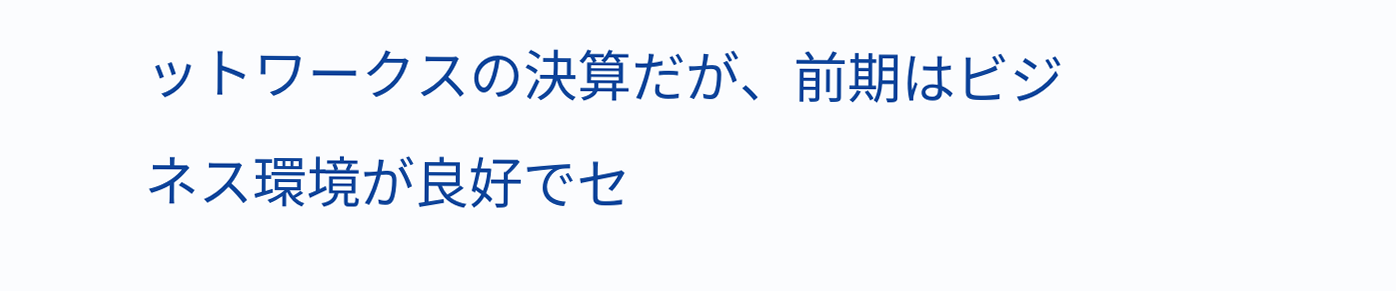ットワークスの決算だが、前期はビジネス環境が良好でセ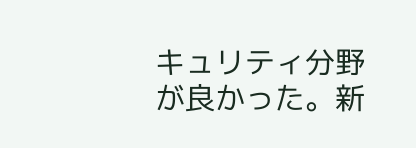キュリティ分野が良かった。新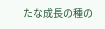たな成長の種の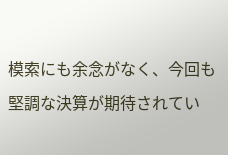模索にも余念がなく、今回も堅調な決算が期待されてい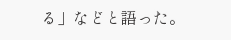る」などと語った。